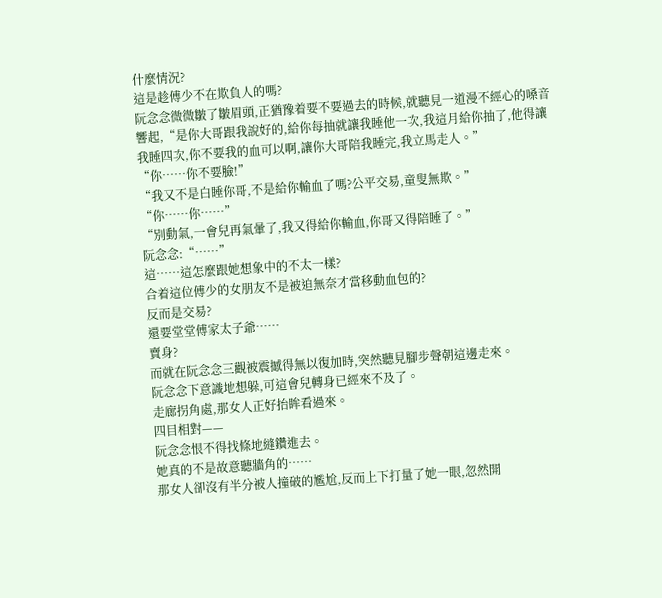什麼情況?
這是趁傅少不在欺負人的嗎?
阮念念微微皺了皺眉頭,正猶豫着要不要過去的時候,就聽見一道漫不經心的嗓音響起,“是你大哥跟我說好的,給你每抽就讓我睡他一次,我這月給你抽了,他得讓我睡四次,你不要我的血可以啊,讓你大哥陪我睡完,我立馬走人。”
“你……你不要臉!”
“我又不是白睡你哥,不是給你輸血了嗎?公平交易,童叟無欺。”
“你……你……”
“別動氣,一會兒再氣暈了,我又得給你輸血,你哥又得陪睡了。”
阮念念:“……”
這……這怎麼跟她想象中的不太一樣?
合着這位傅少的女朋友不是被迫無奈才當移動血包的?
反而是交易?
還要堂堂傅家太子爺……
賣身?
而就在阮念念三觀被震撼得無以復加時,突然聽見腳步聲朝這邊走來。
阮念念下意識地想躲,可這會兒轉身已經來不及了。
走廊拐角處,那女人正好抬眸看過來。
四目相對——
阮念念恨不得找條地縫鑽進去。
她真的不是故意聽牆角的……
那女人卻沒有半分被人撞破的尷尬,反而上下打量了她一眼,忽然開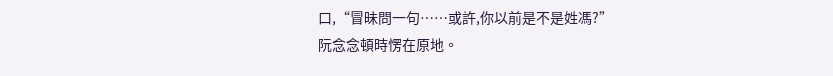口,“冒昧問一句……或許,你以前是不是姓馮?”
阮念念頓時愣在原地。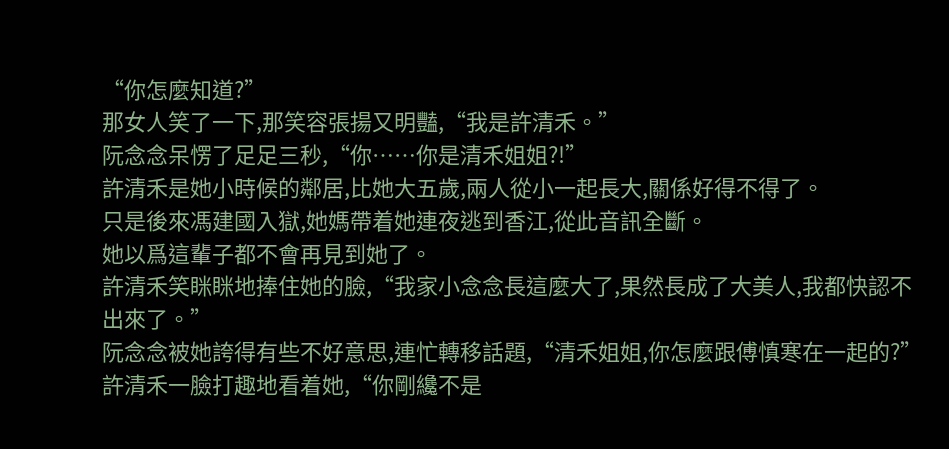“你怎麼知道?”
那女人笑了一下,那笑容張揚又明豔,“我是許清禾。”
阮念念呆愣了足足三秒,“你……你是清禾姐姐?!”
許清禾是她小時候的鄰居,比她大五歲,兩人從小一起長大,關係好得不得了。
只是後來馮建國入獄,她媽帶着她連夜逃到香江,從此音訊全斷。
她以爲這輩子都不會再見到她了。
許清禾笑眯眯地捧住她的臉,“我家小念念長這麼大了,果然長成了大美人,我都快認不出來了。”
阮念念被她誇得有些不好意思,連忙轉移話題,“清禾姐姐,你怎麼跟傅慎寒在一起的?”
許清禾一臉打趣地看着她,“你剛纔不是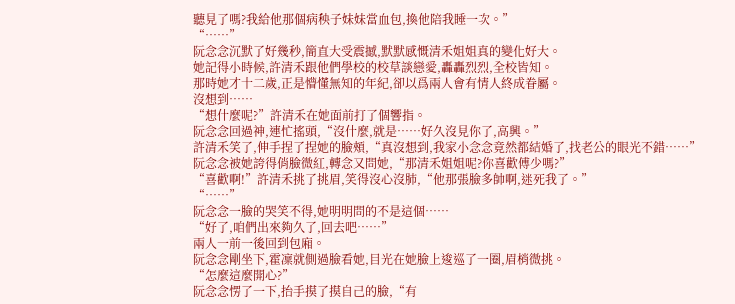聽見了嗎?我給他那個病秧子妹妹當血包,換他陪我睡一次。”
“……”
阮念念沉默了好幾秒,簡直大受震撼,默默感慨清禾姐姐真的變化好大。
她記得小時候,許清禾跟他們學校的校草談戀愛,轟轟烈烈,全校皆知。
那時她才十二歲,正是懵懂無知的年紀,卻以爲兩人會有情人終成眷屬。
沒想到……
“想什麼呢?”許清禾在她面前打了個響指。
阮念念回過神,連忙搖頭,“沒什麼,就是……好久沒見你了,高興。”
許清禾笑了,伸手捏了捏她的臉頰,“真沒想到,我家小念念竟然都結婚了,找老公的眼光不錯……”
阮念念被她誇得俏臉微紅,轉念又問她,“那清禾姐姐呢?你喜歡傅少嗎?”
“喜歡啊!”許清禾挑了挑眉,笑得沒心沒肺,“他那張臉多帥啊,迷死我了。”
“……”
阮念念一臉的哭笑不得,她明明問的不是這個……
“好了,咱們出來夠久了,回去吧……”
兩人一前一後回到包廂。
阮念念剛坐下,霍凜就側過臉看她,目光在她臉上逡巡了一圈,眉梢微挑。
“怎麼這麼開心?”
阮念念愣了一下,抬手摸了摸自己的臉,“有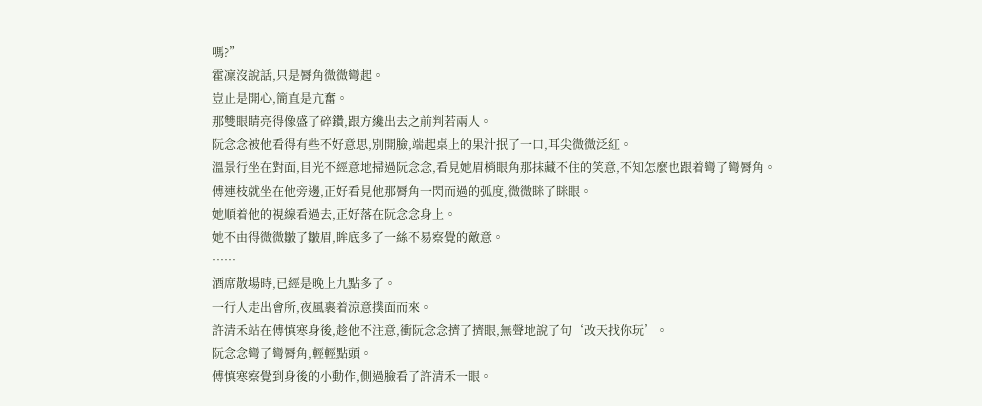嗎?”
霍凜沒說話,只是脣角微微彎起。
豈止是開心,簡直是亢奮。
那雙眼睛亮得像盛了碎鑽,跟方纔出去之前判若兩人。
阮念念被他看得有些不好意思,別開臉,端起桌上的果汁抿了一口,耳尖微微泛紅。
溫景行坐在對面,目光不經意地掃過阮念念,看見她眉梢眼角那抹藏不住的笑意,不知怎麼也跟着彎了彎脣角。
傅連枝就坐在他旁邊,正好看見他那脣角一閃而過的弧度,微微眯了眯眼。
她順着他的視線看過去,正好落在阮念念身上。
她不由得微微皺了皺眉,眸底多了一絲不易察覺的敵意。
……
酒席散場時,已經是晚上九點多了。
一行人走出會所,夜風裹着涼意撲面而來。
許清禾站在傅慎寒身後,趁他不注意,衝阮念念擠了擠眼,無聲地說了句‘改天找你玩’。
阮念念彎了彎脣角,輕輕點頭。
傅慎寒察覺到身後的小動作,側過臉看了許清禾一眼。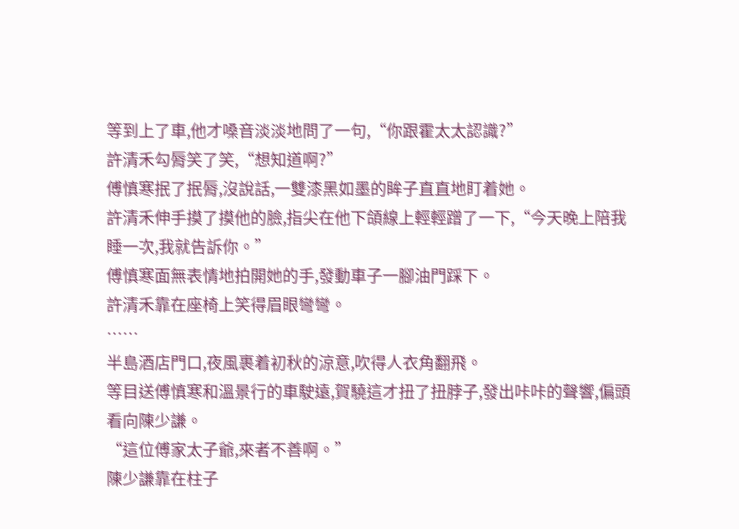等到上了車,他才嗓音淡淡地問了一句,“你跟霍太太認識?”
許清禾勾脣笑了笑,“想知道啊?”
傅慎寒抿了抿脣,沒說話,一雙漆黑如墨的眸子直直地盯着她。
許清禾伸手摸了摸他的臉,指尖在他下頜線上輕輕蹭了一下,“今天晚上陪我睡一次,我就告訴你。”
傅慎寒面無表情地拍開她的手,發動車子一腳油門踩下。
許清禾靠在座椅上笑得眉眼彎彎。
……
半島酒店門口,夜風裹着初秋的涼意,吹得人衣角翻飛。
等目送傅慎寒和溫景行的車駛遠,賀驍這才扭了扭脖子,發出咔咔的聲響,偏頭看向陳少謙。
“這位傅家太子爺,來者不善啊。”
陳少謙靠在柱子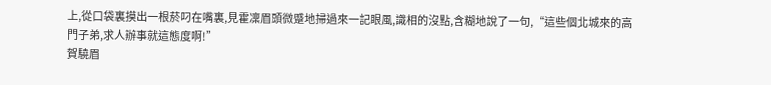上,從口袋裏摸出一根菸叼在嘴裏,見霍凜眉頭微蹙地掃過來一記眼風,識相的沒點,含糊地說了一句,“這些個北城來的高門子弟,求人辦事就這態度啊!”
賀驍眉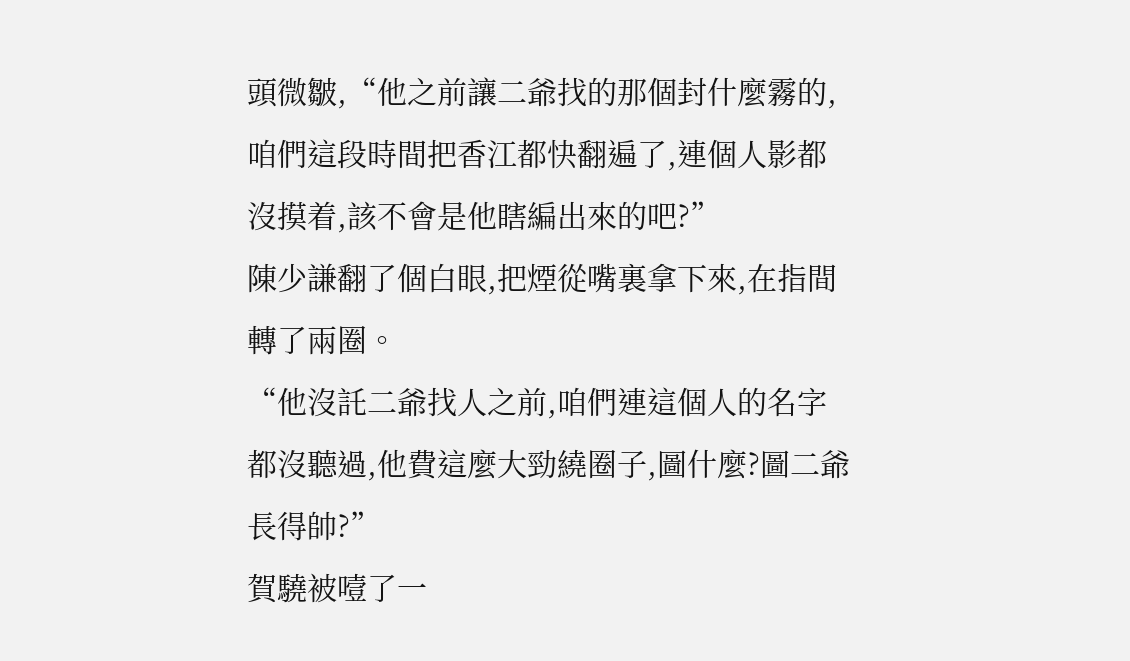頭微皺,“他之前讓二爺找的那個封什麼霧的,咱們這段時間把香江都快翻遍了,連個人影都沒摸着,該不會是他瞎編出來的吧?”
陳少謙翻了個白眼,把煙從嘴裏拿下來,在指間轉了兩圈。
“他沒託二爺找人之前,咱們連這個人的名字都沒聽過,他費這麼大勁繞圈子,圖什麼?圖二爺長得帥?”
賀驍被噎了一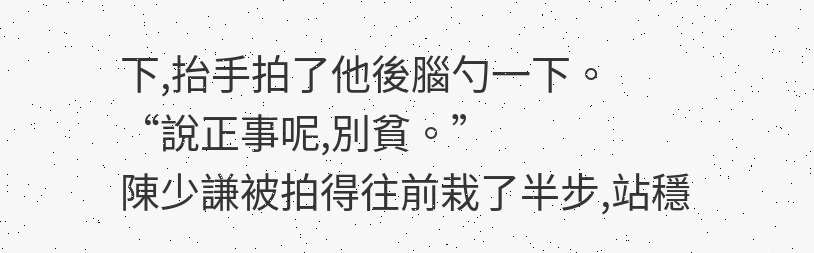下,抬手拍了他後腦勺一下。
“說正事呢,別貧。”
陳少謙被拍得往前栽了半步,站穩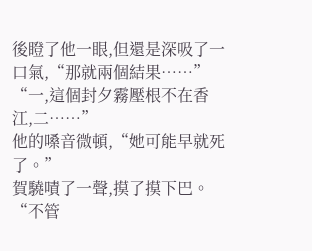後瞪了他一眼,但還是深吸了一口氣,“那就兩個結果……”
“一,這個封夕霧壓根不在香江,二……”
他的嗓音微頓,“她可能早就死了。”
賀驍嘖了一聲,摸了摸下巴。
“不管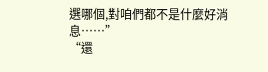選哪個,對咱們都不是什麼好消息……”
“還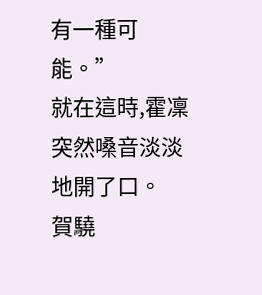有一種可能。”
就在這時,霍凜突然嗓音淡淡地開了口。
賀驍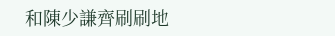和陳少謙齊刷刷地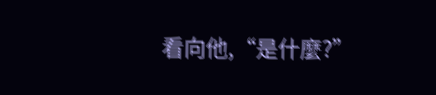看向他,“是什麼?”